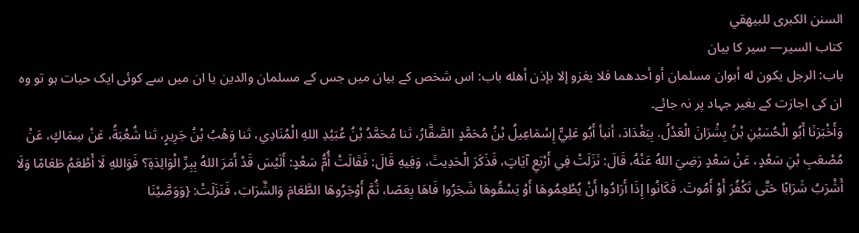السنن الكبرى للبيهقي
كتاب السير— سیر کا بیان
باب: الرجل يكون له أبوان مسلمان أو أحدهما فلا يغزو إلا بإذن أهله باب: اس شخص کے بیان میں جس کے مسلمان والدین یا ان میں سے کوئی ایک حیات ہو تو وہ ان کی اجازت کے بغیر جہاد پر نہ جائے۔
وَأَخْبَرَنَا أَبُو الْحُسَيْنِ بْنُ بِشْرَانَ الْعَدْلُ. بِبَغْدَادَ، أنبأ أَبُو عَلِيٍّ إِسْمَاعِيلُ بْنُ مُحَمَّدٍ الصَّفَّارُ، ثنا مُحَمَّدُ بْنُ عُبَيْدِ اللهِ الْمُنَادِي، ثنا وَهْبُ بْنُ جَرِيرٍ، ثنا شُعْبَةُ، عَنْ سِمَاكٍ، عَنْ مُصْعَبِ بْنِ سَعْدٍ، عَنْ سَعْدٍ رَضِيَ اللهُ عَنْهُ، قَالَ: نَزَلَتْ فِي أَرْبَعِ آيَاتٍ، فَذَكَرَ الْحَدِيثَ، وَفِيهِ قَالَ: فَقَالَتْ أُمُّ سَعْدٍ: أَلَيْسَ قَدْ أَمَرَ اللهُ بِبِرِّ الْوَالِدَةِ؟ فَوَاللهِ لَا أَطْعَمُ طَعَامًا وَلَا أَشْرَبُ شَرَابًا حَتَّى تَكْفُرَ أَوْ أَمُوتَ. فَكَانُوا إِذَا أَرَادُوا أَنْ يُطْعِمُوهَا أَوْ يَسْقُوهَا شَجَرُوا فَاهَا بِعَصًا، ثُمَّ أَوْجَرُوهَا الطَّعَامَ وَالشَّرَابَ، فَنَزَلَتْ: {وَوَصَّيْنَا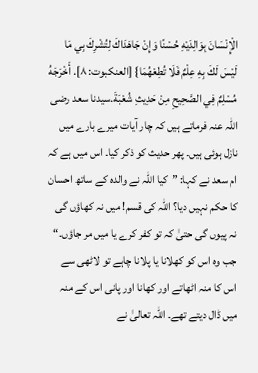الْإِنْسَانَ بِوَالِدَيْهِ حُسْنًا وَإِنْ جَاهَدَاكَ لِتُشْرِكَ بِي مَا لَيْسَ لَكَ بِهِ عِلْمٌ فَلَا تُطِعْهُمَا} [العنكبوت: ٨]. أَخْرَجَهُ مُسْلِمٌ فِي الصَّحِيحِ مِنْ حَدِيثِ شُعْبَةَ.سیدنا سعد رضی اللہ عنہ فرماتے ہیں کہ چار آیات میرے بارے میں نازل ہوئی ہیں۔ پھر حدیث کو ذکر کیا۔ اس میں ہے کہ ام سعد نے کہا: ”کیا اللہ نے والدہ کے ساتھ احسان کا حکم نہیں دیا؟ اللہ کی قسم! میں نہ کھاؤں گی نہ پیوں گی حتیٰ کہ تو کفر کرے یا میں مر جاؤں۔“ جب وہ اس کو کھلانا یا پلانا چاہے تو لاٹھی سے اس کا منہ اٹھاتے اور کھانا اور پانی اس کے منہ میں ڈال دیتے تھے۔ اللہ تعالیٰ نے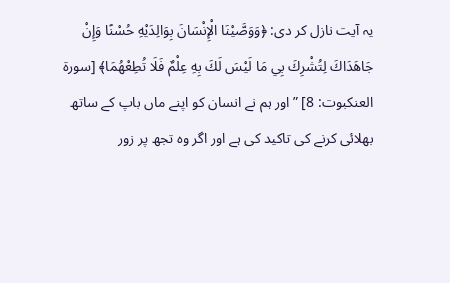یہ آیت نازل کر دی: ﴿وَوَصَّيْنَا الْإِنْسَانَ بِوَالِدَيْهِ حُسْنًا وَإِنْ جَاهَدَاكَ لِتُشْرِكَ بِي مَا لَيْسَ لَكَ بِهِ عِلْمٌ فَلَا تُطِعْهُمَا﴾ [سورة العنكبوت: 8] ”اور ہم نے انسان کو اپنے ماں باپ کے ساتھ بھلائی کرنے کی تاکید کی ہے اور اگر وہ تجھ پر زور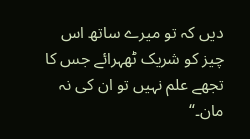دیں کہ تو میرے ساتھ اس چیز کو شریک ٹھہرائے جس کا تجھے علم نہیں تو ان کی نہ مان۔“